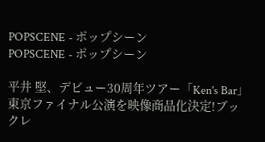POPSCENE - ポップシーン
POPSCENE - ポップシーン

平井 堅、デビュー30周年ツアー「Ken's Bar」東京ファイナル公演を映像商品化決定!ブックレ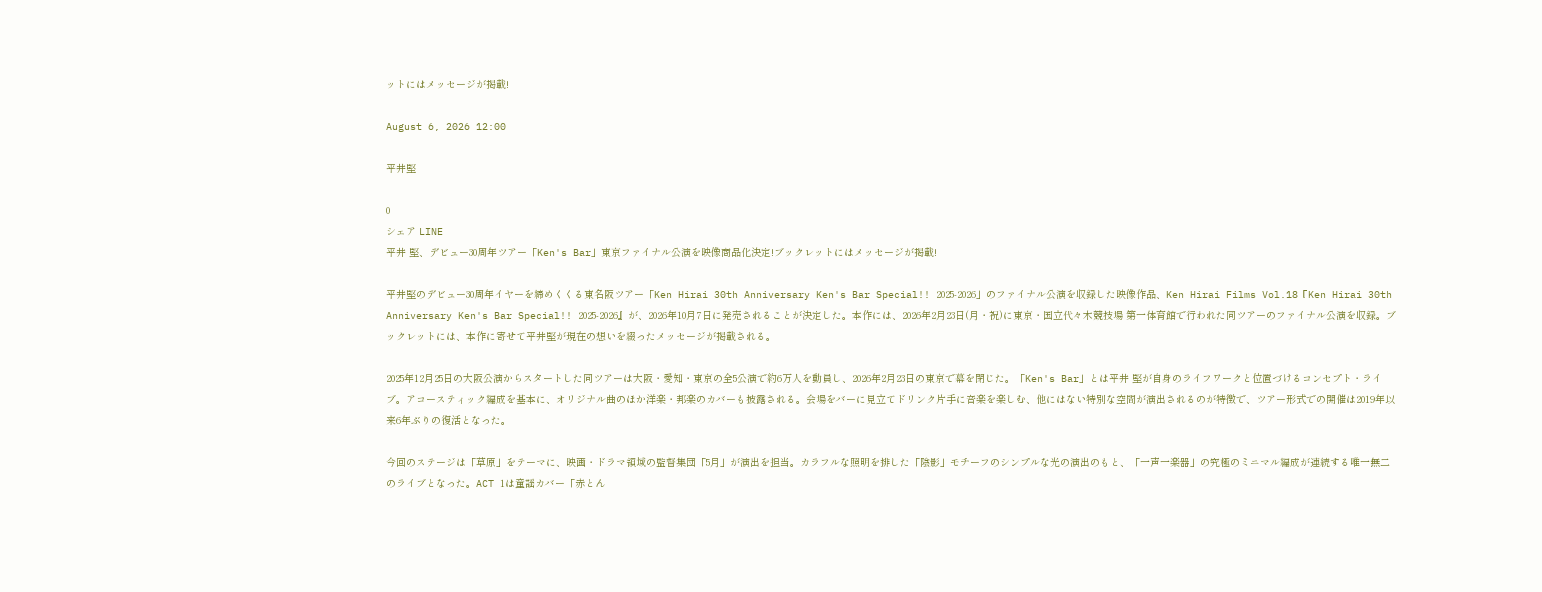ットにはメッセージが掲載!

August 6, 2026 12:00

平井堅

0
シェア LINE
平井 堅、デビュー30周年ツアー「Ken's Bar」東京ファイナル公演を映像商品化決定!ブックレットにはメッセージが掲載!

平井堅のデビュー30周年イヤーを締めくくる東名阪ツアー「Ken Hirai 30th Anniversary Ken's Bar Special!! 2025-2026」のファイナル公演を収録した映像作品、Ken Hirai Films Vol.18『Ken Hirai 30th Anniversary Ken's Bar Special!! 2025-2026』が、2026年10月7日に発売されることが決定した。本作には、2026年2月23日(月・祝)に東京・国立代々木競技場 第一体育館で行われた同ツアーのファイナル公演を収録。ブックレットには、本作に寄せて平井堅が現在の想いを綴ったメッセージが掲載される。

2025年12月25日の大阪公演からスタートした同ツアーは大阪・愛知・東京の全5公演で約6万人を動員し、2026年2月23日の東京で幕を閉じた。「Ken's Bar」とは平井 堅が自身のライフワークと位置づけるコンセプト・ライブ。アコースティック編成を基本に、オリジナル曲のほか洋楽・邦楽のカバーも披露される。会場をバーに見立てドリンク片手に音楽を楽しむ、他にはない特別な空間が演出されるのが特徴で、ツアー形式での開催は2019年以来6年ぶりの復活となった。

今回のステージは「草原」をテーマに、映画・ドラマ領域の監督集団「5月」が演出を担当。カラフルな照明を排した「陰影」モチーフのシンプルな光の演出のもと、「一声一楽器」の究極のミニマル編成が連続する唯一無二のライブとなった。ACT 1は童謡カバー「赤とん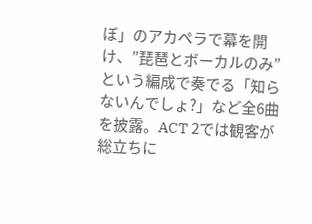ぼ」のアカペラで幕を開け、”琵琶とボーカルのみ”という編成で奏でる「知らないんでしょ?」など全6曲を披露。ACT 2では観客が総立ちに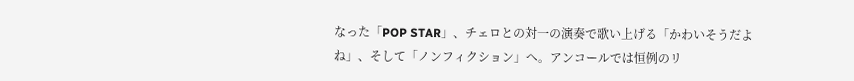なった「POP STAR」、チェロとの対一の演奏で歌い上げる「かわいそうだよね」、そして「ノンフィクション」へ。アンコールでは恒例のリ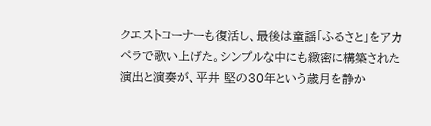クエストコーナーも復活し、最後は童謡「ふるさと」をアカペラで歌い上げた。シンプルな中にも緻密に構築された演出と演奏が、平井 堅の30年という歳月を静か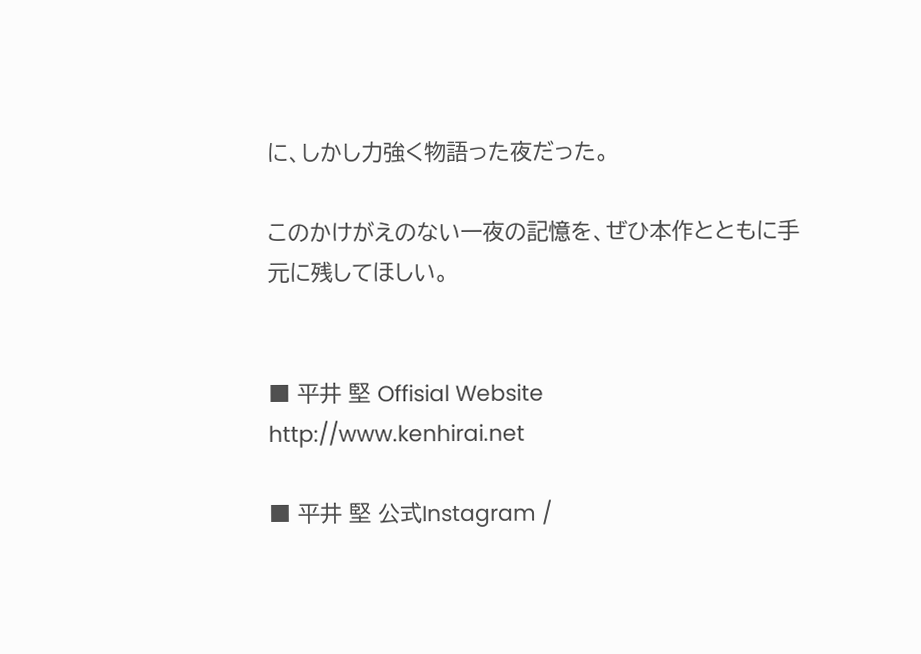に、しかし力強く物語った夜だった。

このかけがえのない一夜の記憶を、ぜひ本作とともに手元に残してほしい。


■ 平井 堅 Offisial Website
http://www.kenhirai.net

■ 平井 堅 公式Instagram /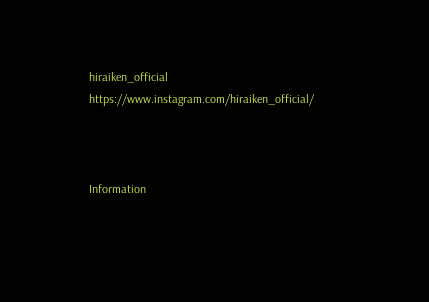hiraiken_official
https://www.instagram.com/hiraiken_official/



Information